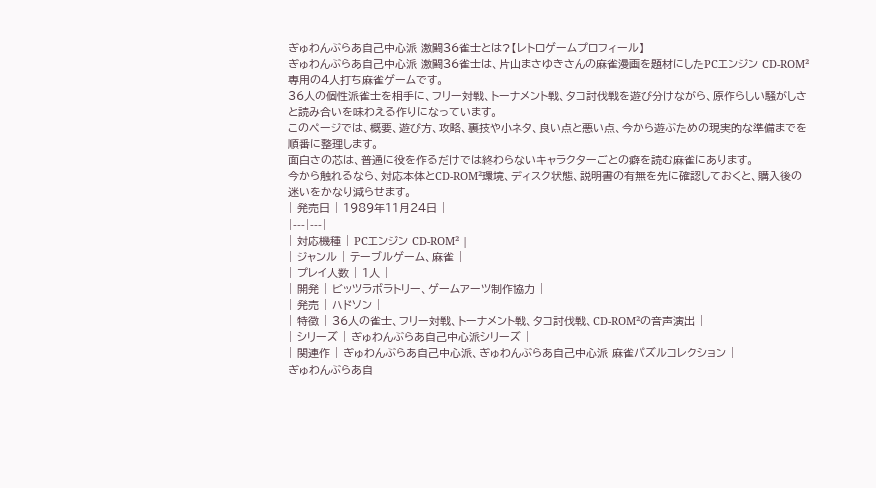ぎゅわんぶらあ自己中心派 激闘36雀士とは?【レトロゲームプロフィール】
ぎゅわんぶらあ自己中心派 激闘36雀士は、片山まさゆきさんの麻雀漫画を題材にしたPCエンジン CD-ROM²専用の4人打ち麻雀ゲームです。
36人の個性派雀士を相手に、フリー対戦、トーナメント戦、タコ討伐戦を遊び分けながら、原作らしい騒がしさと読み合いを味わえる作りになっています。
このページでは、概要、遊び方、攻略、裏技や小ネタ、良い点と悪い点、今から遊ぶための現実的な準備までを順番に整理します。
面白さの芯は、普通に役を作るだけでは終わらないキャラクターごとの癖を読む麻雀にあります。
今から触れるなら、対応本体とCD-ROM²環境、ディスク状態、説明書の有無を先に確認しておくと、購入後の迷いをかなり減らせます。
| 発売日 | 1989年11月24日 |
|---|---|
| 対応機種 | PCエンジン CD-ROM² |
| ジャンル | テーブルゲーム、麻雀 |
| プレイ人数 | 1人 |
| 開発 | ビッツラボラトリー、ゲームアーツ制作協力 |
| 発売 | ハドソン |
| 特徴 | 36人の雀士、フリー対戦、トーナメント戦、タコ討伐戦、CD-ROM²の音声演出 |
| シリーズ | ぎゅわんぶらあ自己中心派シリーズ |
| 関連作 | ぎゅわんぶらあ自己中心派、ぎゅわんぶらあ自己中心派 麻雀パズルコレクション |
ぎゅわんぶらあ自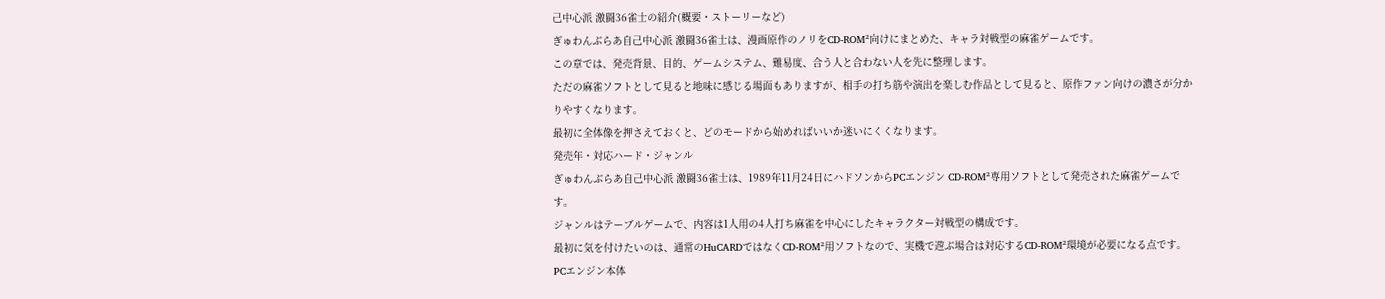己中心派 激闘36雀士の紹介(概要・ストーリーなど)
ぎゅわんぶらあ自己中心派 激闘36雀士は、漫画原作のノリをCD-ROM²向けにまとめた、キャラ対戦型の麻雀ゲームです。
この章では、発売背景、目的、ゲームシステム、難易度、合う人と合わない人を先に整理します。
ただの麻雀ソフトとして見ると地味に感じる場面もありますが、相手の打ち筋や演出を楽しむ作品として見ると、原作ファン向けの濃さが分かりやすくなります。
最初に全体像を押さえておくと、どのモードから始めればいいか迷いにくくなります。
発売年・対応ハード・ジャンル
ぎゅわんぶらあ自己中心派 激闘36雀士は、1989年11月24日にハドソンからPCエンジン CD-ROM²専用ソフトとして発売された麻雀ゲームです。
ジャンルはテーブルゲームで、内容は1人用の4人打ち麻雀を中心にしたキャラクター対戦型の構成です。
最初に気を付けたいのは、通常のHuCARDではなくCD-ROM²用ソフトなので、実機で遊ぶ場合は対応するCD-ROM²環境が必要になる点です。
PCエンジン本体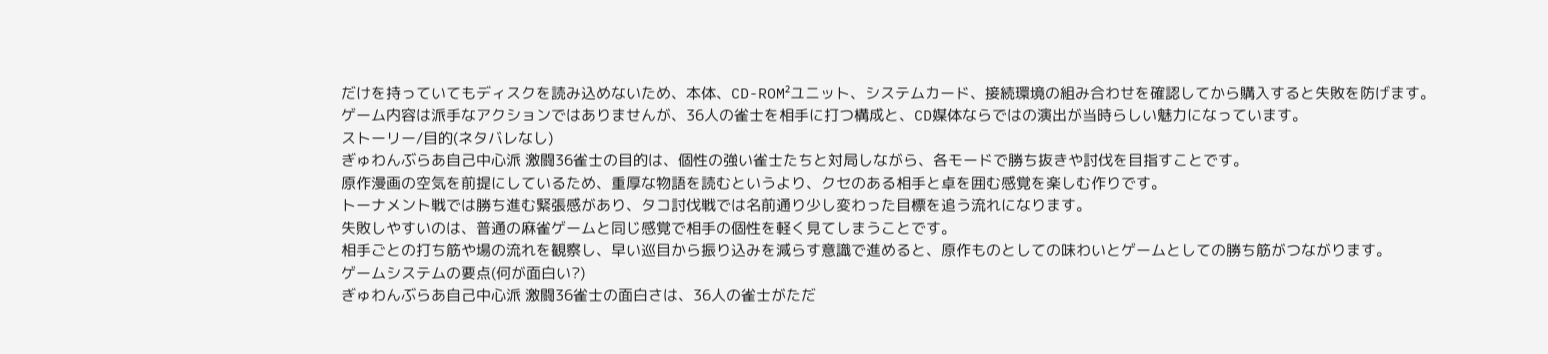だけを持っていてもディスクを読み込めないため、本体、CD-ROM²ユニット、システムカード、接続環境の組み合わせを確認してから購入すると失敗を防げます。
ゲーム内容は派手なアクションではありませんが、36人の雀士を相手に打つ構成と、CD媒体ならではの演出が当時らしい魅力になっています。
ストーリー/目的(ネタバレなし)
ぎゅわんぶらあ自己中心派 激闘36雀士の目的は、個性の強い雀士たちと対局しながら、各モードで勝ち抜きや討伐を目指すことです。
原作漫画の空気を前提にしているため、重厚な物語を読むというより、クセのある相手と卓を囲む感覚を楽しむ作りです。
トーナメント戦では勝ち進む緊張感があり、タコ討伐戦では名前通り少し変わった目標を追う流れになります。
失敗しやすいのは、普通の麻雀ゲームと同じ感覚で相手の個性を軽く見てしまうことです。
相手ごとの打ち筋や場の流れを観察し、早い巡目から振り込みを減らす意識で進めると、原作ものとしての味わいとゲームとしての勝ち筋がつながります。
ゲームシステムの要点(何が面白い?)
ぎゅわんぶらあ自己中心派 激闘36雀士の面白さは、36人の雀士がただ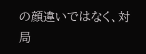の顔違いではなく、対局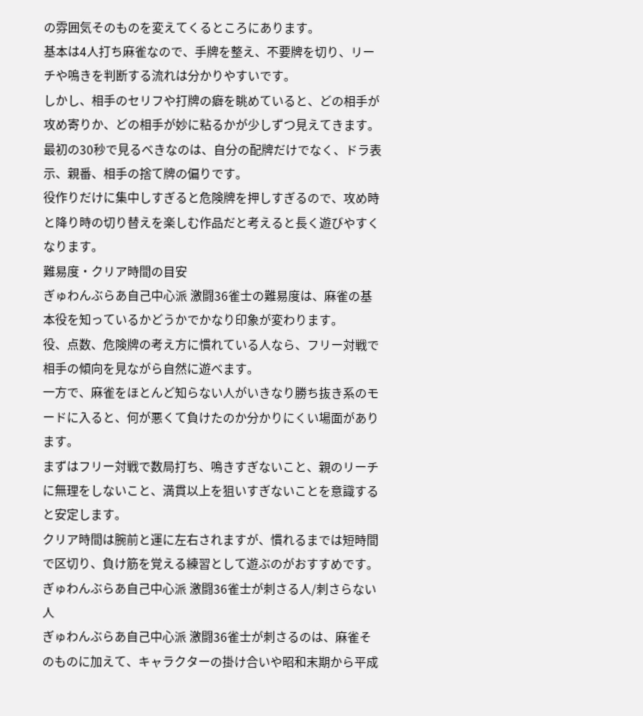の雰囲気そのものを変えてくるところにあります。
基本は4人打ち麻雀なので、手牌を整え、不要牌を切り、リーチや鳴きを判断する流れは分かりやすいです。
しかし、相手のセリフや打牌の癖を眺めていると、どの相手が攻め寄りか、どの相手が妙に粘るかが少しずつ見えてきます。
最初の30秒で見るべきなのは、自分の配牌だけでなく、ドラ表示、親番、相手の捨て牌の偏りです。
役作りだけに集中しすぎると危険牌を押しすぎるので、攻め時と降り時の切り替えを楽しむ作品だと考えると長く遊びやすくなります。
難易度・クリア時間の目安
ぎゅわんぶらあ自己中心派 激闘36雀士の難易度は、麻雀の基本役を知っているかどうかでかなり印象が変わります。
役、点数、危険牌の考え方に慣れている人なら、フリー対戦で相手の傾向を見ながら自然に遊べます。
一方で、麻雀をほとんど知らない人がいきなり勝ち抜き系のモードに入ると、何が悪くて負けたのか分かりにくい場面があります。
まずはフリー対戦で数局打ち、鳴きすぎないこと、親のリーチに無理をしないこと、満貫以上を狙いすぎないことを意識すると安定します。
クリア時間は腕前と運に左右されますが、慣れるまでは短時間で区切り、負け筋を覚える練習として遊ぶのがおすすめです。
ぎゅわんぶらあ自己中心派 激闘36雀士が刺さる人/刺さらない人
ぎゅわんぶらあ自己中心派 激闘36雀士が刺さるのは、麻雀そのものに加えて、キャラクターの掛け合いや昭和末期から平成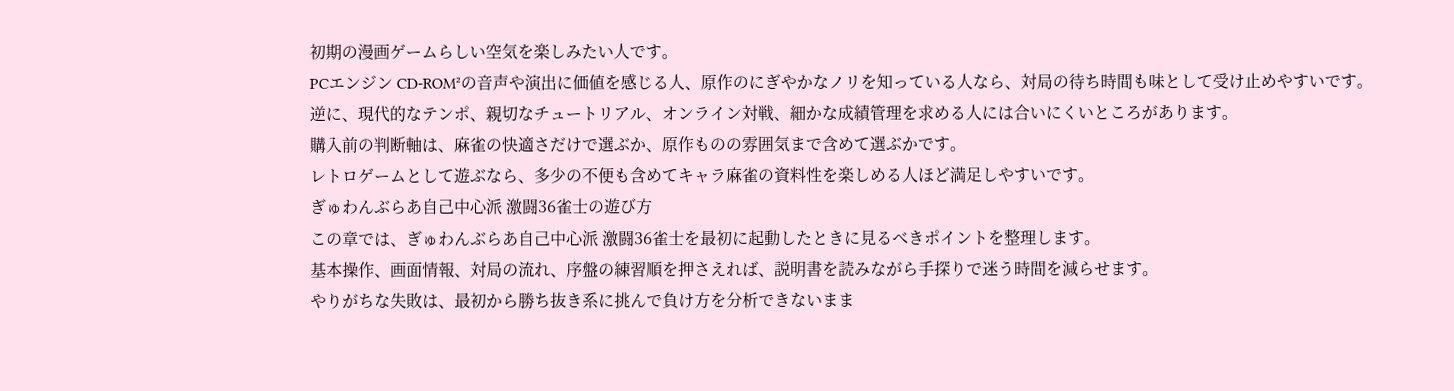初期の漫画ゲームらしい空気を楽しみたい人です。
PCエンジン CD-ROM²の音声や演出に価値を感じる人、原作のにぎやかなノリを知っている人なら、対局の待ち時間も味として受け止めやすいです。
逆に、現代的なテンポ、親切なチュートリアル、オンライン対戦、細かな成績管理を求める人には合いにくいところがあります。
購入前の判断軸は、麻雀の快適さだけで選ぶか、原作ものの雰囲気まで含めて選ぶかです。
レトロゲームとして遊ぶなら、多少の不便も含めてキャラ麻雀の資料性を楽しめる人ほど満足しやすいです。
ぎゅわんぶらあ自己中心派 激闘36雀士の遊び方
この章では、ぎゅわんぶらあ自己中心派 激闘36雀士を最初に起動したときに見るべきポイントを整理します。
基本操作、画面情報、対局の流れ、序盤の練習順を押さえれば、説明書を読みながら手探りで迷う時間を減らせます。
やりがちな失敗は、最初から勝ち抜き系に挑んで負け方を分析できないまま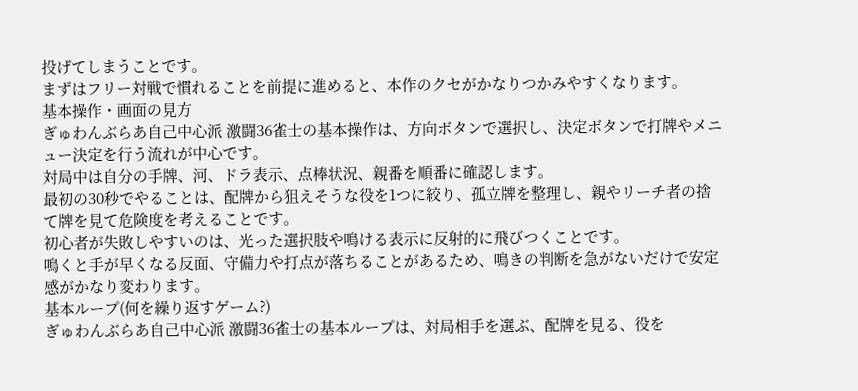投げてしまうことです。
まずはフリー対戦で慣れることを前提に進めると、本作のクセがかなりつかみやすくなります。
基本操作・画面の見方
ぎゅわんぶらあ自己中心派 激闘36雀士の基本操作は、方向ボタンで選択し、決定ボタンで打牌やメニュー決定を行う流れが中心です。
対局中は自分の手牌、河、ドラ表示、点棒状況、親番を順番に確認します。
最初の30秒でやることは、配牌から狙えそうな役を1つに絞り、孤立牌を整理し、親やリーチ者の捨て牌を見て危険度を考えることです。
初心者が失敗しやすいのは、光った選択肢や鳴ける表示に反射的に飛びつくことです。
鳴くと手が早くなる反面、守備力や打点が落ちることがあるため、鳴きの判断を急がないだけで安定感がかなり変わります。
基本ループ(何を繰り返すゲーム?)
ぎゅわんぶらあ自己中心派 激闘36雀士の基本ループは、対局相手を選ぶ、配牌を見る、役を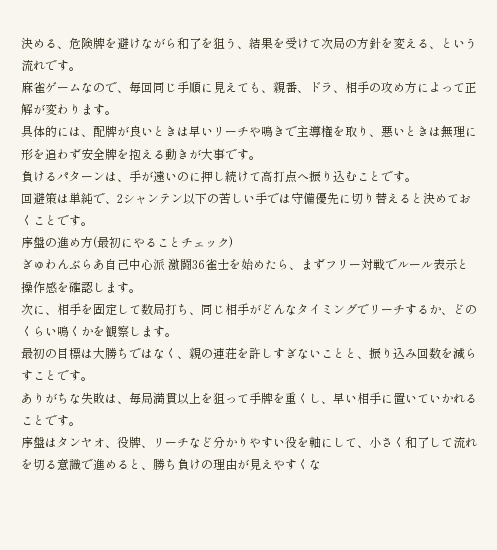決める、危険牌を避けながら和了を狙う、結果を受けて次局の方針を変える、という流れです。
麻雀ゲームなので、毎回同じ手順に見えても、親番、ドラ、相手の攻め方によって正解が変わります。
具体的には、配牌が良いときは早いリーチや鳴きで主導権を取り、悪いときは無理に形を追わず安全牌を抱える動きが大事です。
負けるパターンは、手が遠いのに押し続けて高打点へ振り込むことです。
回避策は単純で、2シャンテン以下の苦しい手では守備優先に切り替えると決めておくことです。
序盤の進め方(最初にやることチェック)
ぎゅわんぶらあ自己中心派 激闘36雀士を始めたら、まずフリー対戦でルール表示と操作感を確認します。
次に、相手を固定して数局打ち、同じ相手がどんなタイミングでリーチするか、どのくらい鳴くかを観察します。
最初の目標は大勝ちではなく、親の連荘を許しすぎないことと、振り込み回数を減らすことです。
ありがちな失敗は、毎局満貫以上を狙って手牌を重くし、早い相手に置いていかれることです。
序盤はタンヤオ、役牌、リーチなど分かりやすい役を軸にして、小さく和了して流れを切る意識で進めると、勝ち負けの理由が見えやすくな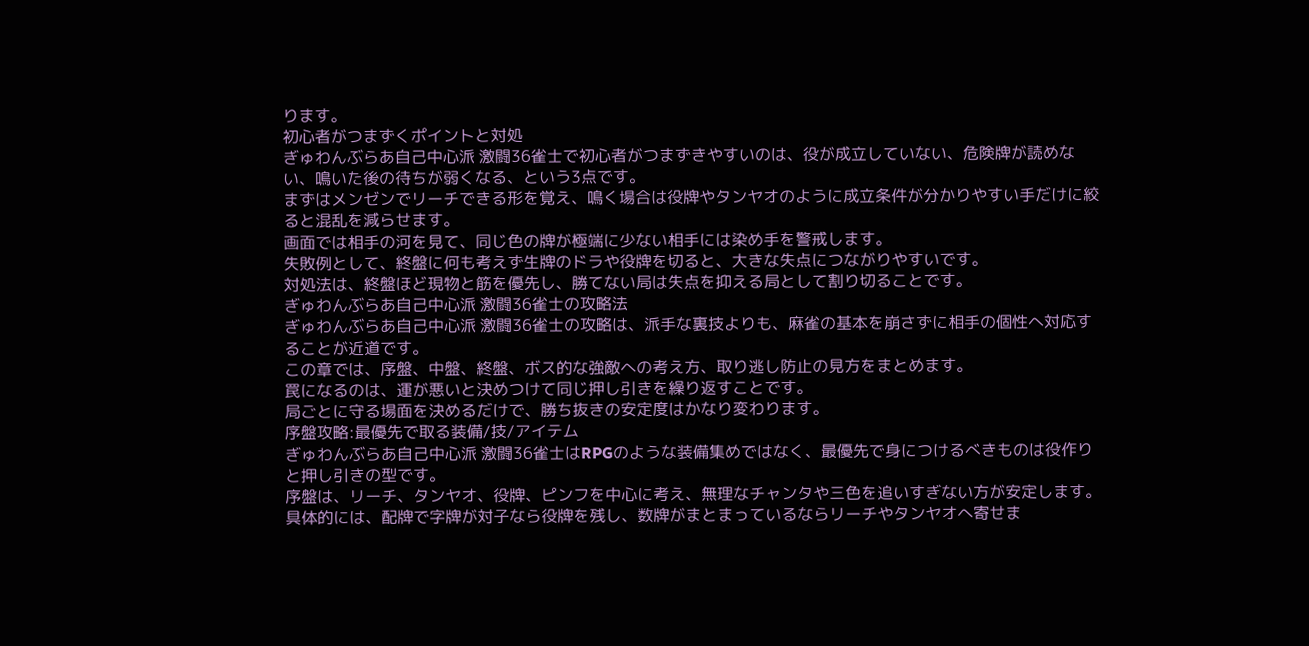ります。
初心者がつまずくポイントと対処
ぎゅわんぶらあ自己中心派 激闘36雀士で初心者がつまずきやすいのは、役が成立していない、危険牌が読めない、鳴いた後の待ちが弱くなる、という3点です。
まずはメンゼンでリーチできる形を覚え、鳴く場合は役牌やタンヤオのように成立条件が分かりやすい手だけに絞ると混乱を減らせます。
画面では相手の河を見て、同じ色の牌が極端に少ない相手には染め手を警戒します。
失敗例として、終盤に何も考えず生牌のドラや役牌を切ると、大きな失点につながりやすいです。
対処法は、終盤ほど現物と筋を優先し、勝てない局は失点を抑える局として割り切ることです。
ぎゅわんぶらあ自己中心派 激闘36雀士の攻略法
ぎゅわんぶらあ自己中心派 激闘36雀士の攻略は、派手な裏技よりも、麻雀の基本を崩さずに相手の個性へ対応することが近道です。
この章では、序盤、中盤、終盤、ボス的な強敵への考え方、取り逃し防止の見方をまとめます。
罠になるのは、運が悪いと決めつけて同じ押し引きを繰り返すことです。
局ごとに守る場面を決めるだけで、勝ち抜きの安定度はかなり変わります。
序盤攻略:最優先で取る装備/技/アイテム
ぎゅわんぶらあ自己中心派 激闘36雀士はRPGのような装備集めではなく、最優先で身につけるべきものは役作りと押し引きの型です。
序盤は、リーチ、タンヤオ、役牌、ピンフを中心に考え、無理なチャンタや三色を追いすぎない方が安定します。
具体的には、配牌で字牌が対子なら役牌を残し、数牌がまとまっているならリーチやタンヤオへ寄せま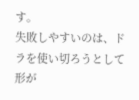す。
失敗しやすいのは、ドラを使い切ろうとして形が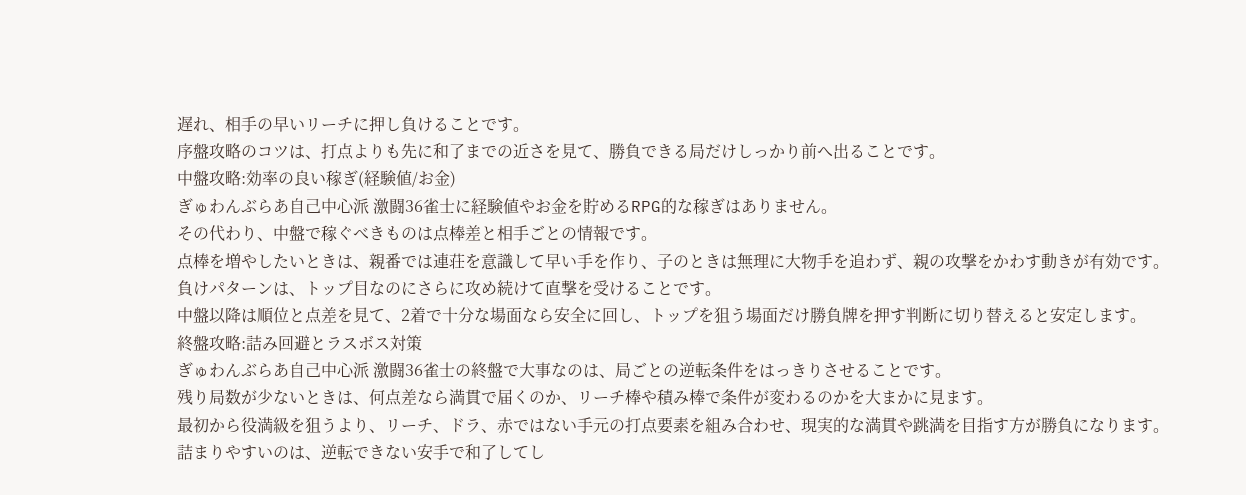遅れ、相手の早いリーチに押し負けることです。
序盤攻略のコツは、打点よりも先に和了までの近さを見て、勝負できる局だけしっかり前へ出ることです。
中盤攻略:効率の良い稼ぎ(経験値/お金)
ぎゅわんぶらあ自己中心派 激闘36雀士に経験値やお金を貯めるRPG的な稼ぎはありません。
その代わり、中盤で稼ぐべきものは点棒差と相手ごとの情報です。
点棒を増やしたいときは、親番では連荘を意識して早い手を作り、子のときは無理に大物手を追わず、親の攻撃をかわす動きが有効です。
負けパターンは、トップ目なのにさらに攻め続けて直撃を受けることです。
中盤以降は順位と点差を見て、2着で十分な場面なら安全に回し、トップを狙う場面だけ勝負牌を押す判断に切り替えると安定します。
終盤攻略:詰み回避とラスボス対策
ぎゅわんぶらあ自己中心派 激闘36雀士の終盤で大事なのは、局ごとの逆転条件をはっきりさせることです。
残り局数が少ないときは、何点差なら満貫で届くのか、リーチ棒や積み棒で条件が変わるのかを大まかに見ます。
最初から役満級を狙うより、リーチ、ドラ、赤ではない手元の打点要素を組み合わせ、現実的な満貫や跳満を目指す方が勝負になります。
詰まりやすいのは、逆転できない安手で和了してし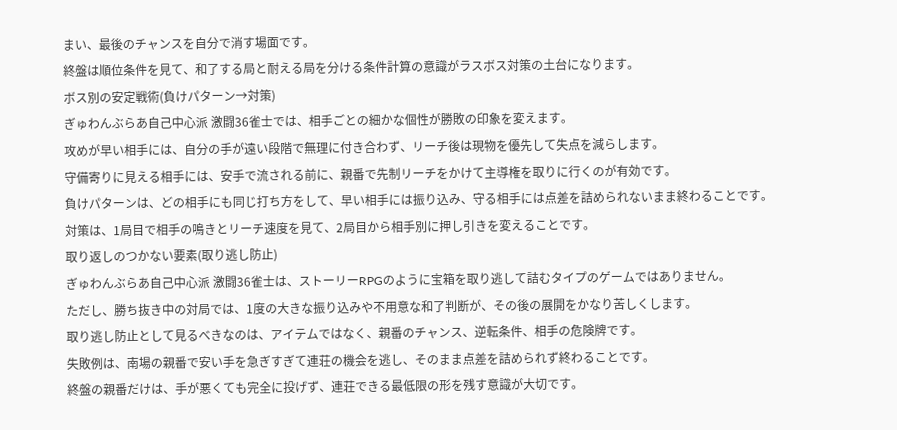まい、最後のチャンスを自分で消す場面です。
終盤は順位条件を見て、和了する局と耐える局を分ける条件計算の意識がラスボス対策の土台になります。
ボス別の安定戦術(負けパターン→対策)
ぎゅわんぶらあ自己中心派 激闘36雀士では、相手ごとの細かな個性が勝敗の印象を変えます。
攻めが早い相手には、自分の手が遠い段階で無理に付き合わず、リーチ後は現物を優先して失点を減らします。
守備寄りに見える相手には、安手で流される前に、親番で先制リーチをかけて主導権を取りに行くのが有効です。
負けパターンは、どの相手にも同じ打ち方をして、早い相手には振り込み、守る相手には点差を詰められないまま終わることです。
対策は、1局目で相手の鳴きとリーチ速度を見て、2局目から相手別に押し引きを変えることです。
取り返しのつかない要素(取り逃し防止)
ぎゅわんぶらあ自己中心派 激闘36雀士は、ストーリーRPGのように宝箱を取り逃して詰むタイプのゲームではありません。
ただし、勝ち抜き中の対局では、1度の大きな振り込みや不用意な和了判断が、その後の展開をかなり苦しくします。
取り逃し防止として見るべきなのは、アイテムではなく、親番のチャンス、逆転条件、相手の危険牌です。
失敗例は、南場の親番で安い手を急ぎすぎて連荘の機会を逃し、そのまま点差を詰められず終わることです。
終盤の親番だけは、手が悪くても完全に投げず、連荘できる最低限の形を残す意識が大切です。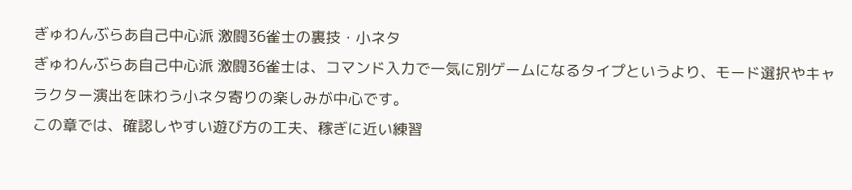ぎゅわんぶらあ自己中心派 激闘36雀士の裏技・小ネタ
ぎゅわんぶらあ自己中心派 激闘36雀士は、コマンド入力で一気に別ゲームになるタイプというより、モード選択やキャラクター演出を味わう小ネタ寄りの楽しみが中心です。
この章では、確認しやすい遊び方の工夫、稼ぎに近い練習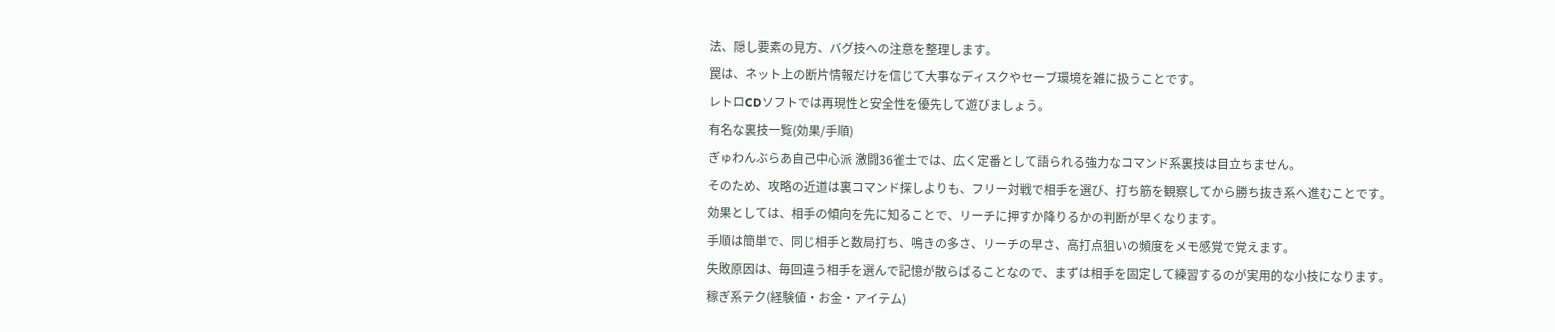法、隠し要素の見方、バグ技への注意を整理します。
罠は、ネット上の断片情報だけを信じて大事なディスクやセーブ環境を雑に扱うことです。
レトロCDソフトでは再現性と安全性を優先して遊びましょう。
有名な裏技一覧(効果/手順)
ぎゅわんぶらあ自己中心派 激闘36雀士では、広く定番として語られる強力なコマンド系裏技は目立ちません。
そのため、攻略の近道は裏コマンド探しよりも、フリー対戦で相手を選び、打ち筋を観察してから勝ち抜き系へ進むことです。
効果としては、相手の傾向を先に知ることで、リーチに押すか降りるかの判断が早くなります。
手順は簡単で、同じ相手と数局打ち、鳴きの多さ、リーチの早さ、高打点狙いの頻度をメモ感覚で覚えます。
失敗原因は、毎回違う相手を選んで記憶が散らばることなので、まずは相手を固定して練習するのが実用的な小技になります。
稼ぎ系テク(経験値・お金・アイテム)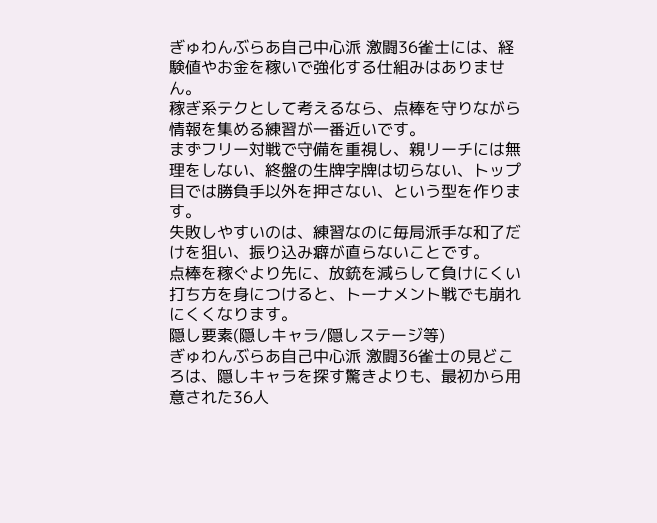ぎゅわんぶらあ自己中心派 激闘36雀士には、経験値やお金を稼いで強化する仕組みはありません。
稼ぎ系テクとして考えるなら、点棒を守りながら情報を集める練習が一番近いです。
まずフリー対戦で守備を重視し、親リーチには無理をしない、終盤の生牌字牌は切らない、トップ目では勝負手以外を押さない、という型を作ります。
失敗しやすいのは、練習なのに毎局派手な和了だけを狙い、振り込み癖が直らないことです。
点棒を稼ぐより先に、放銃を減らして負けにくい打ち方を身につけると、トーナメント戦でも崩れにくくなります。
隠し要素(隠しキャラ/隠しステージ等)
ぎゅわんぶらあ自己中心派 激闘36雀士の見どころは、隠しキャラを探す驚きよりも、最初から用意された36人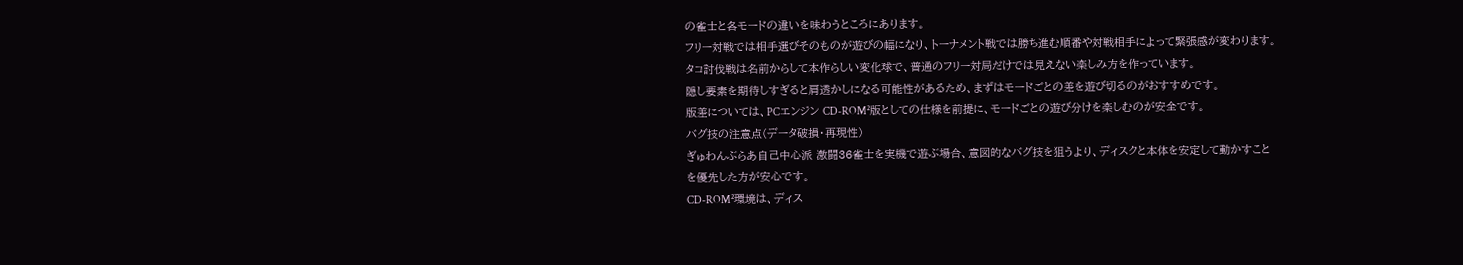の雀士と各モードの違いを味わうところにあります。
フリー対戦では相手選びそのものが遊びの幅になり、トーナメント戦では勝ち進む順番や対戦相手によって緊張感が変わります。
タコ討伐戦は名前からして本作らしい変化球で、普通のフリー対局だけでは見えない楽しみ方を作っています。
隠し要素を期待しすぎると肩透かしになる可能性があるため、まずはモードごとの差を遊び切るのがおすすめです。
版差については、PCエンジン CD-ROM²版としての仕様を前提に、モードごとの遊び分けを楽しむのが安全です。
バグ技の注意点(データ破損・再現性)
ぎゅわんぶらあ自己中心派 激闘36雀士を実機で遊ぶ場合、意図的なバグ技を狙うより、ディスクと本体を安定して動かすことを優先した方が安心です。
CD-ROM²環境は、ディス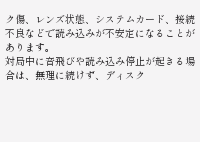ク傷、レンズ状態、システムカード、接続不良などで読み込みが不安定になることがあります。
対局中に音飛びや読み込み停止が起きる場合は、無理に続けず、ディスク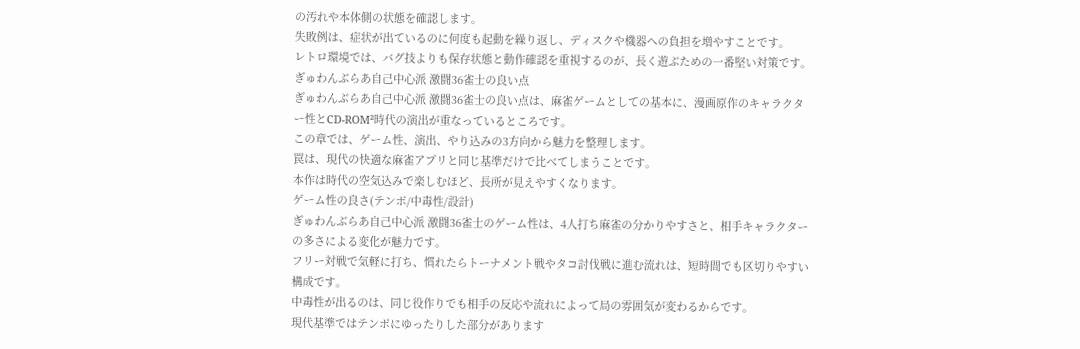の汚れや本体側の状態を確認します。
失敗例は、症状が出ているのに何度も起動を繰り返し、ディスクや機器への負担を増やすことです。
レトロ環境では、バグ技よりも保存状態と動作確認を重視するのが、長く遊ぶための一番堅い対策です。
ぎゅわんぶらあ自己中心派 激闘36雀士の良い点
ぎゅわんぶらあ自己中心派 激闘36雀士の良い点は、麻雀ゲームとしての基本に、漫画原作のキャラクター性とCD-ROM²時代の演出が重なっているところです。
この章では、ゲーム性、演出、やり込みの3方向から魅力を整理します。
罠は、現代の快適な麻雀アプリと同じ基準だけで比べてしまうことです。
本作は時代の空気込みで楽しむほど、長所が見えやすくなります。
ゲーム性の良さ(テンポ/中毒性/設計)
ぎゅわんぶらあ自己中心派 激闘36雀士のゲーム性は、4人打ち麻雀の分かりやすさと、相手キャラクターの多さによる変化が魅力です。
フリー対戦で気軽に打ち、慣れたらトーナメント戦やタコ討伐戦に進む流れは、短時間でも区切りやすい構成です。
中毒性が出るのは、同じ役作りでも相手の反応や流れによって局の雰囲気が変わるからです。
現代基準ではテンポにゆったりした部分があります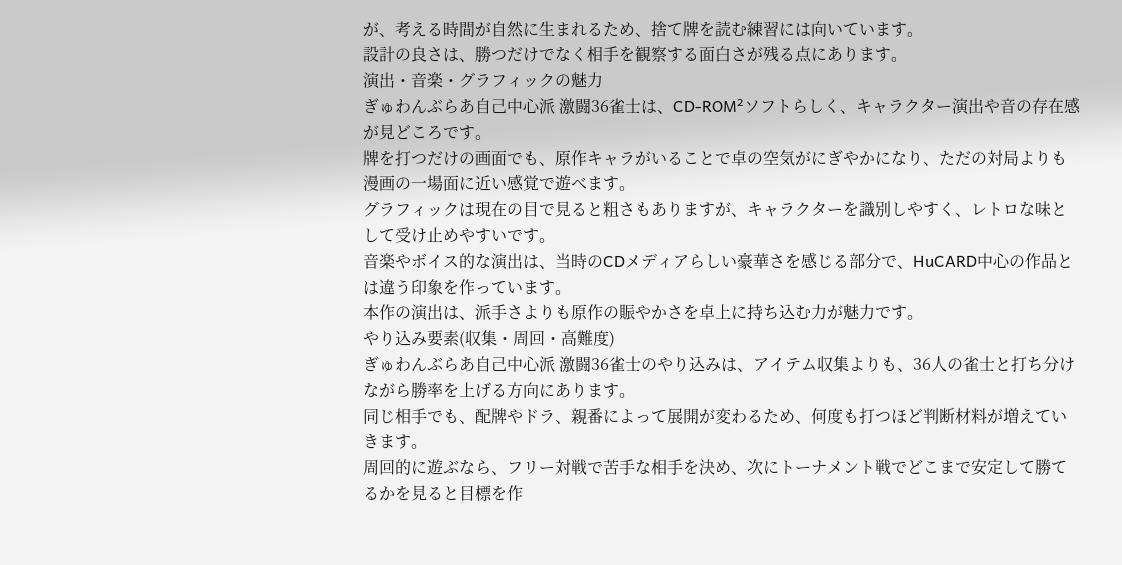が、考える時間が自然に生まれるため、捨て牌を読む練習には向いています。
設計の良さは、勝つだけでなく相手を観察する面白さが残る点にあります。
演出・音楽・グラフィックの魅力
ぎゅわんぶらあ自己中心派 激闘36雀士は、CD-ROM²ソフトらしく、キャラクター演出や音の存在感が見どころです。
牌を打つだけの画面でも、原作キャラがいることで卓の空気がにぎやかになり、ただの対局よりも漫画の一場面に近い感覚で遊べます。
グラフィックは現在の目で見ると粗さもありますが、キャラクターを識別しやすく、レトロな味として受け止めやすいです。
音楽やボイス的な演出は、当時のCDメディアらしい豪華さを感じる部分で、HuCARD中心の作品とは違う印象を作っています。
本作の演出は、派手さよりも原作の賑やかさを卓上に持ち込む力が魅力です。
やり込み要素(収集・周回・高難度)
ぎゅわんぶらあ自己中心派 激闘36雀士のやり込みは、アイテム収集よりも、36人の雀士と打ち分けながら勝率を上げる方向にあります。
同じ相手でも、配牌やドラ、親番によって展開が変わるため、何度も打つほど判断材料が増えていきます。
周回的に遊ぶなら、フリー対戦で苦手な相手を決め、次にトーナメント戦でどこまで安定して勝てるかを見ると目標を作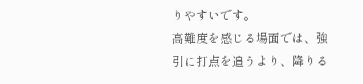りやすいです。
高難度を感じる場面では、強引に打点を追うより、降りる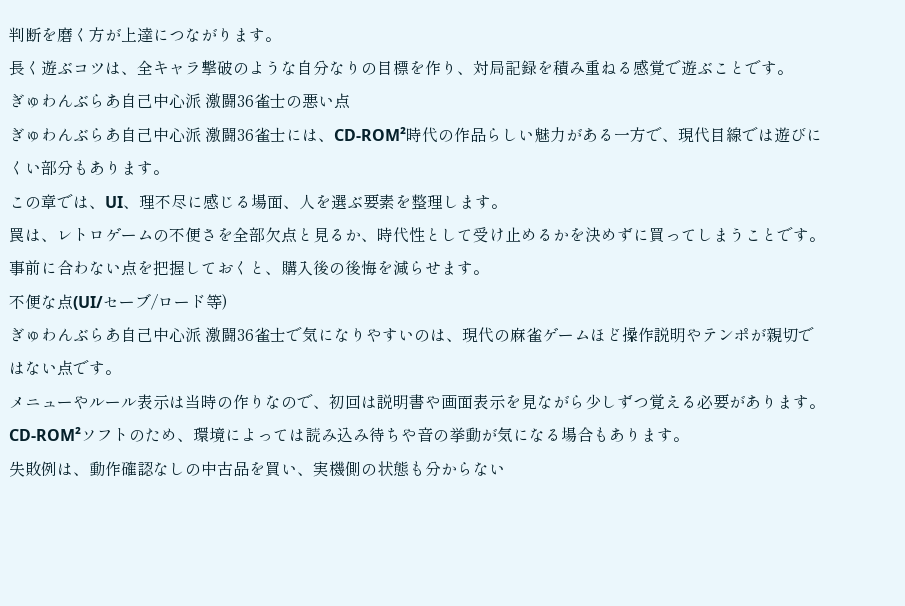判断を磨く方が上達につながります。
長く遊ぶコツは、全キャラ撃破のような自分なりの目標を作り、対局記録を積み重ねる感覚で遊ぶことです。
ぎゅわんぶらあ自己中心派 激闘36雀士の悪い点
ぎゅわんぶらあ自己中心派 激闘36雀士には、CD-ROM²時代の作品らしい魅力がある一方で、現代目線では遊びにくい部分もあります。
この章では、UI、理不尽に感じる場面、人を選ぶ要素を整理します。
罠は、レトロゲームの不便さを全部欠点と見るか、時代性として受け止めるかを決めずに買ってしまうことです。
事前に合わない点を把握しておくと、購入後の後悔を減らせます。
不便な点(UI/セーブ/ロード等)
ぎゅわんぶらあ自己中心派 激闘36雀士で気になりやすいのは、現代の麻雀ゲームほど操作説明やテンポが親切ではない点です。
メニューやルール表示は当時の作りなので、初回は説明書や画面表示を見ながら少しずつ覚える必要があります。
CD-ROM²ソフトのため、環境によっては読み込み待ちや音の挙動が気になる場合もあります。
失敗例は、動作確認なしの中古品を買い、実機側の状態も分からない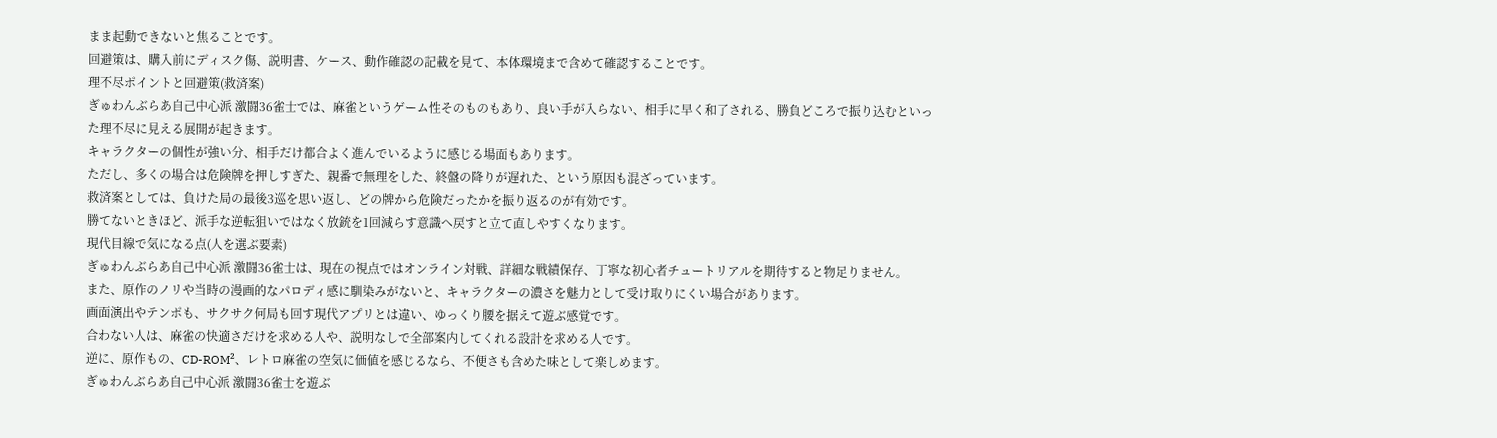まま起動できないと焦ることです。
回避策は、購入前にディスク傷、説明書、ケース、動作確認の記載を見て、本体環境まで含めて確認することです。
理不尽ポイントと回避策(救済案)
ぎゅわんぶらあ自己中心派 激闘36雀士では、麻雀というゲーム性そのものもあり、良い手が入らない、相手に早く和了される、勝負どころで振り込むといった理不尽に見える展開が起きます。
キャラクターの個性が強い分、相手だけ都合よく進んでいるように感じる場面もあります。
ただし、多くの場合は危険牌を押しすぎた、親番で無理をした、終盤の降りが遅れた、という原因も混ざっています。
救済案としては、負けた局の最後3巡を思い返し、どの牌から危険だったかを振り返るのが有効です。
勝てないときほど、派手な逆転狙いではなく放銃を1回減らす意識へ戻すと立て直しやすくなります。
現代目線で気になる点(人を選ぶ要素)
ぎゅわんぶらあ自己中心派 激闘36雀士は、現在の視点ではオンライン対戦、詳細な戦績保存、丁寧な初心者チュートリアルを期待すると物足りません。
また、原作のノリや当時の漫画的なパロディ感に馴染みがないと、キャラクターの濃さを魅力として受け取りにくい場合があります。
画面演出やテンポも、サクサク何局も回す現代アプリとは違い、ゆっくり腰を据えて遊ぶ感覚です。
合わない人は、麻雀の快適さだけを求める人や、説明なしで全部案内してくれる設計を求める人です。
逆に、原作もの、CD-ROM²、レトロ麻雀の空気に価値を感じるなら、不便さも含めた味として楽しめます。
ぎゅわんぶらあ自己中心派 激闘36雀士を遊ぶ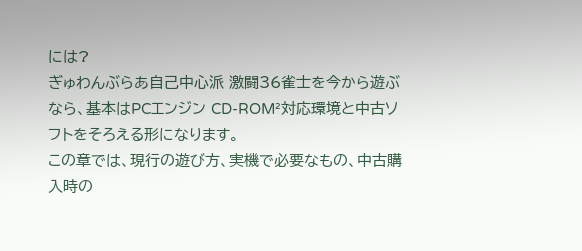には?
ぎゅわんぶらあ自己中心派 激闘36雀士を今から遊ぶなら、基本はPCエンジン CD-ROM²対応環境と中古ソフトをそろえる形になります。
この章では、現行の遊び方、実機で必要なもの、中古購入時の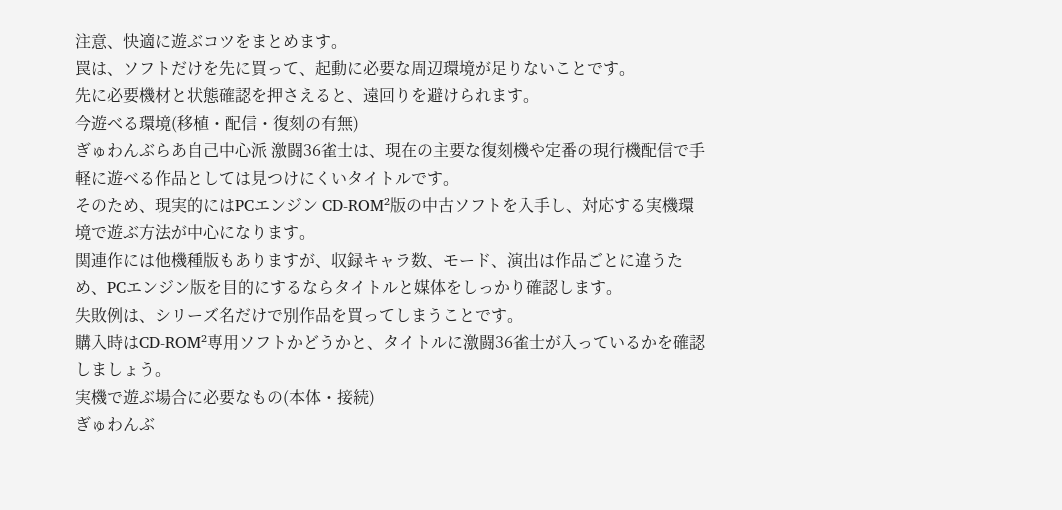注意、快適に遊ぶコツをまとめます。
罠は、ソフトだけを先に買って、起動に必要な周辺環境が足りないことです。
先に必要機材と状態確認を押さえると、遠回りを避けられます。
今遊べる環境(移植・配信・復刻の有無)
ぎゅわんぶらあ自己中心派 激闘36雀士は、現在の主要な復刻機や定番の現行機配信で手軽に遊べる作品としては見つけにくいタイトルです。
そのため、現実的にはPCエンジン CD-ROM²版の中古ソフトを入手し、対応する実機環境で遊ぶ方法が中心になります。
関連作には他機種版もありますが、収録キャラ数、モード、演出は作品ごとに違うため、PCエンジン版を目的にするならタイトルと媒体をしっかり確認します。
失敗例は、シリーズ名だけで別作品を買ってしまうことです。
購入時はCD-ROM²専用ソフトかどうかと、タイトルに激闘36雀士が入っているかを確認しましょう。
実機で遊ぶ場合に必要なもの(本体・接続)
ぎゅわんぶ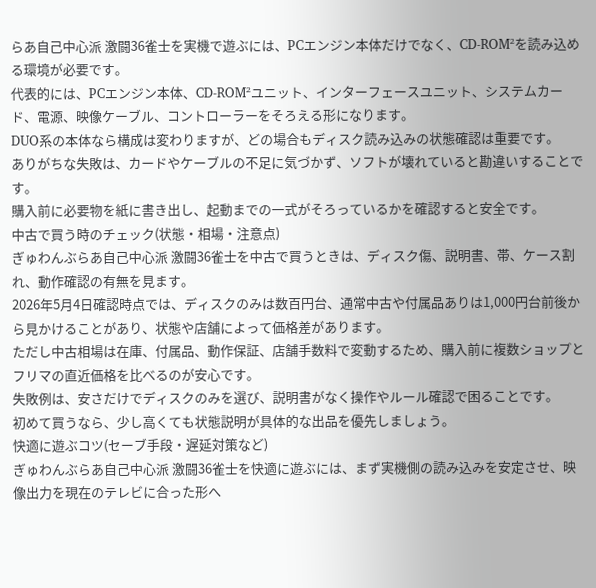らあ自己中心派 激闘36雀士を実機で遊ぶには、PCエンジン本体だけでなく、CD-ROM²を読み込める環境が必要です。
代表的には、PCエンジン本体、CD-ROM²ユニット、インターフェースユニット、システムカード、電源、映像ケーブル、コントローラーをそろえる形になります。
DUO系の本体なら構成は変わりますが、どの場合もディスク読み込みの状態確認は重要です。
ありがちな失敗は、カードやケーブルの不足に気づかず、ソフトが壊れていると勘違いすることです。
購入前に必要物を紙に書き出し、起動までの一式がそろっているかを確認すると安全です。
中古で買う時のチェック(状態・相場・注意点)
ぎゅわんぶらあ自己中心派 激闘36雀士を中古で買うときは、ディスク傷、説明書、帯、ケース割れ、動作確認の有無を見ます。
2026年5月4日確認時点では、ディスクのみは数百円台、通常中古や付属品ありは1,000円台前後から見かけることがあり、状態や店舗によって価格差があります。
ただし中古相場は在庫、付属品、動作保証、店舗手数料で変動するため、購入前に複数ショップとフリマの直近価格を比べるのが安心です。
失敗例は、安さだけでディスクのみを選び、説明書がなく操作やルール確認で困ることです。
初めて買うなら、少し高くても状態説明が具体的な出品を優先しましょう。
快適に遊ぶコツ(セーブ手段・遅延対策など)
ぎゅわんぶらあ自己中心派 激闘36雀士を快適に遊ぶには、まず実機側の読み込みを安定させ、映像出力を現在のテレビに合った形へ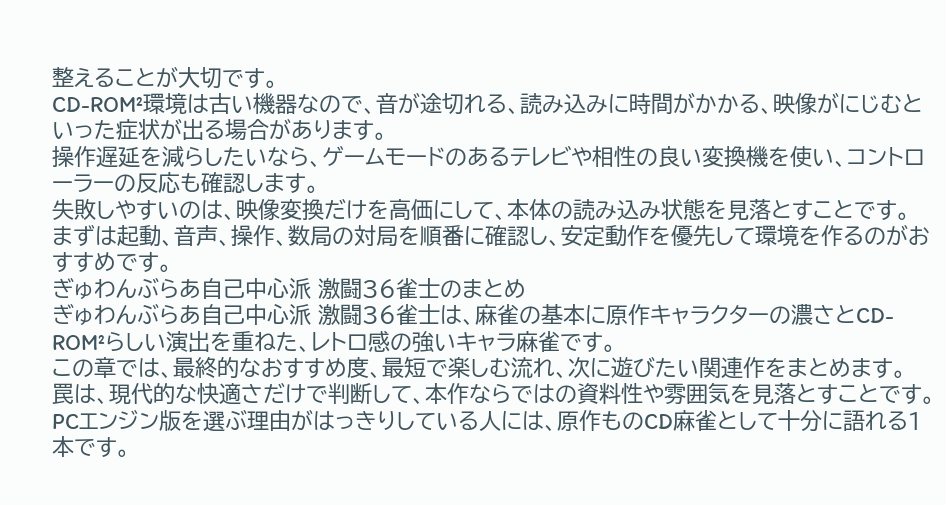整えることが大切です。
CD-ROM²環境は古い機器なので、音が途切れる、読み込みに時間がかかる、映像がにじむといった症状が出る場合があります。
操作遅延を減らしたいなら、ゲームモードのあるテレビや相性の良い変換機を使い、コントローラーの反応も確認します。
失敗しやすいのは、映像変換だけを高価にして、本体の読み込み状態を見落とすことです。
まずは起動、音声、操作、数局の対局を順番に確認し、安定動作を優先して環境を作るのがおすすめです。
ぎゅわんぶらあ自己中心派 激闘36雀士のまとめ
ぎゅわんぶらあ自己中心派 激闘36雀士は、麻雀の基本に原作キャラクターの濃さとCD-ROM²らしい演出を重ねた、レトロ感の強いキャラ麻雀です。
この章では、最終的なおすすめ度、最短で楽しむ流れ、次に遊びたい関連作をまとめます。
罠は、現代的な快適さだけで判断して、本作ならではの資料性や雰囲気を見落とすことです。
PCエンジン版を選ぶ理由がはっきりしている人には、原作ものCD麻雀として十分に語れる1本です。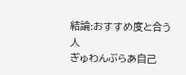結論:おすすめ度と合う人
ぎゅわんぶらあ自己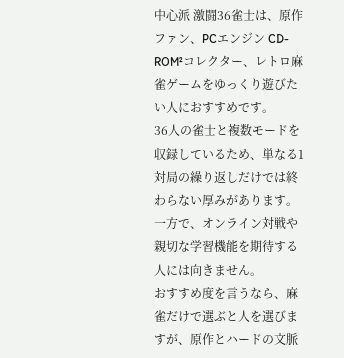中心派 激闘36雀士は、原作ファン、PCエンジン CD-ROM²コレクター、レトロ麻雀ゲームをゆっくり遊びたい人におすすめです。
36人の雀士と複数モードを収録しているため、単なる1対局の繰り返しだけでは終わらない厚みがあります。
一方で、オンライン対戦や親切な学習機能を期待する人には向きません。
おすすめ度を言うなら、麻雀だけで選ぶと人を選びますが、原作とハードの文脈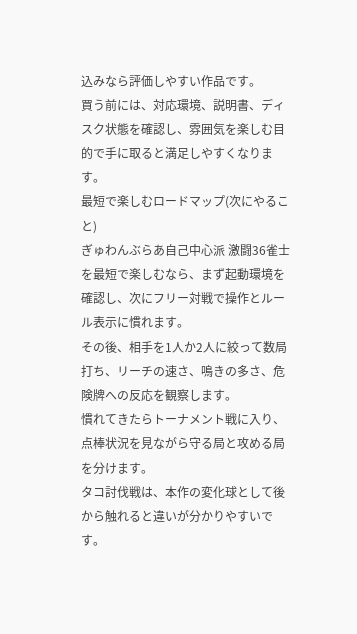込みなら評価しやすい作品です。
買う前には、対応環境、説明書、ディスク状態を確認し、雰囲気を楽しむ目的で手に取ると満足しやすくなります。
最短で楽しむロードマップ(次にやること)
ぎゅわんぶらあ自己中心派 激闘36雀士を最短で楽しむなら、まず起動環境を確認し、次にフリー対戦で操作とルール表示に慣れます。
その後、相手を1人か2人に絞って数局打ち、リーチの速さ、鳴きの多さ、危険牌への反応を観察します。
慣れてきたらトーナメント戦に入り、点棒状況を見ながら守る局と攻める局を分けます。
タコ討伐戦は、本作の変化球として後から触れると違いが分かりやすいです。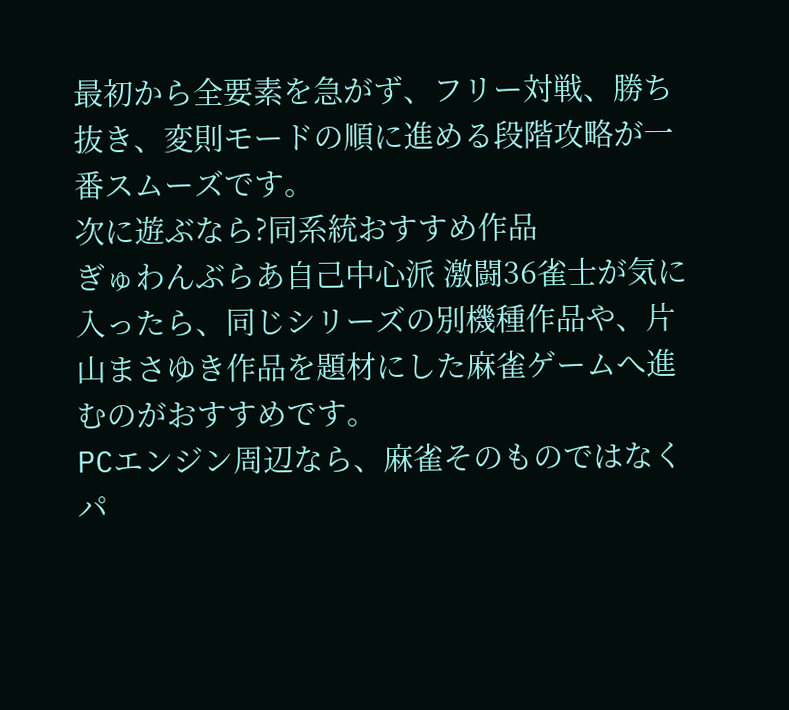最初から全要素を急がず、フリー対戦、勝ち抜き、変則モードの順に進める段階攻略が一番スムーズです。
次に遊ぶなら?同系統おすすめ作品
ぎゅわんぶらあ自己中心派 激闘36雀士が気に入ったら、同じシリーズの別機種作品や、片山まさゆき作品を題材にした麻雀ゲームへ進むのがおすすめです。
PCエンジン周辺なら、麻雀そのものではなくパ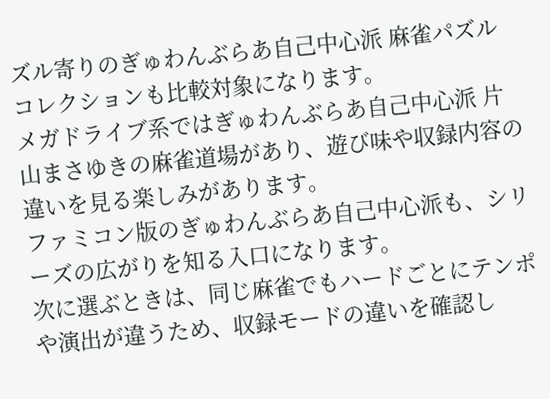ズル寄りのぎゅわんぶらあ自己中心派 麻雀パズルコレクションも比較対象になります。
メガドライブ系ではぎゅわんぶらあ自己中心派 片山まさゆきの麻雀道場があり、遊び味や収録内容の違いを見る楽しみがあります。
ファミコン版のぎゅわんぶらあ自己中心派も、シリーズの広がりを知る入口になります。
次に選ぶときは、同じ麻雀でもハードごとにテンポや演出が違うため、収録モードの違いを確認し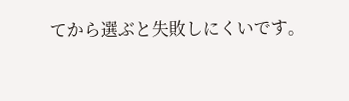てから選ぶと失敗しにくいです。